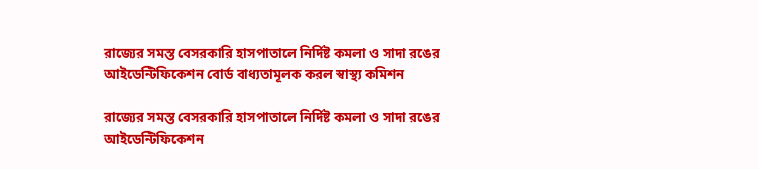রাজ্যের সমস্ত বেসরকারি হাসপাতালে নির্দিষ্ট কমলা ও সাদা রঙের আইডেন্টিফিকেশন বোর্ড বাধ্যতামূলক করল স্বাস্থ্য কমিশন

রাজ্যের সমস্ত বেসরকারি হাসপাতালে নির্দিষ্ট কমলা ও সাদা রঙের আইডেন্টিফিকেশন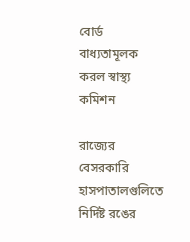বোর্ড বাধ্যতামূলক করল স্বাস্থ্য কমিশন

রাজ্যের বেসরকারি হাসপাতালগুলিতে নির্দিষ্ট রঙের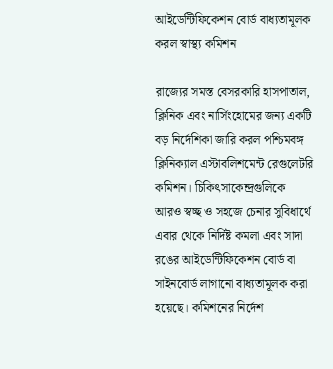আইডেন্টিফিকেশন বোর্ড বাধ্যতামূলক করল স্বাস্থ্য কমিশন

রাজ্যের সমস্ত বেসরকারি হাসপাতাল, ক্লিনিক এবং নার্সিংহোমের জন্য একটি বড় নির্দেশিকা জারি করল পশ্চিমবঙ্গ ক্লিনিক্যাল এস্টাবলিশমেন্ট রেগুলেটরি কমিশন। চিকিৎসাকেন্দ্রগুলিকে আরও স্বচ্ছ ও সহজে চেনার সুবিধার্থে এবার থেকে নির্দিষ্ট কমলা এবং সাদা রঙের আইডেন্টিফিকেশন বোর্ড বা সাইনবোর্ড লাগানো বাধ্যতামূলক করা হয়েছে। কমিশনের নির্দেশ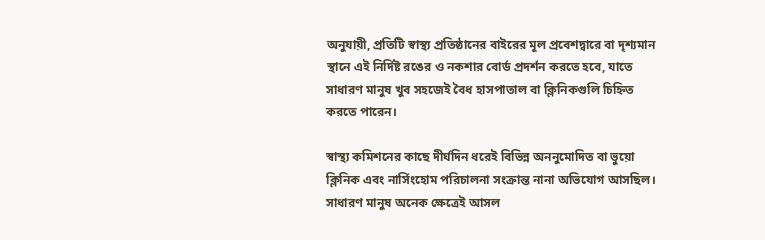অনুযায়ী, প্রতিটি স্বাস্থ্য প্রতিষ্ঠানের বাইরের মূল প্রবেশদ্বারে বা দৃশ্যমান স্থানে এই নির্দিষ্ট রঙের ও নকশার বোর্ড প্রদর্শন করতে হবে, যাতে সাধারণ মানুষ খুব সহজেই বৈধ হাসপাতাল বা ক্লিনিকগুলি চিহ্নিত করতে পারেন।

স্বাস্থ্য কমিশনের কাছে দীর্ঘদিন ধরেই বিভিন্ন অননুমোদিত বা ভুয়ো ক্লিনিক এবং নার্সিংহোম পরিচালনা সংক্রান্ত নানা অভিযোগ আসছিল। সাধারণ মানুষ অনেক ক্ষেত্রেই আসল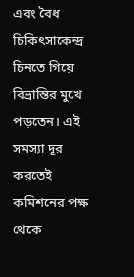এবং বৈধ চিকিৎসাকেন্দ্র চিনতে গিয়ে বিভ্রান্তির মুখে পড়তেন। এই সমস্যা দূর করতেই কমিশনের পক্ষ থেকে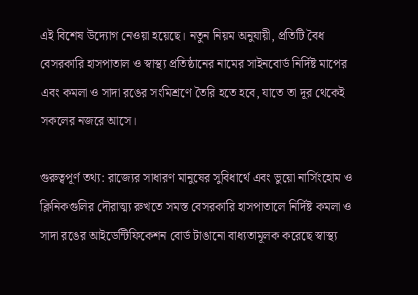এই বিশেষ উদ্যোগ নেওয়া হয়েছে। নতুন নিয়ম অনুযায়ী, প্রতিটি বৈধ বেসরকারি হাসপাতাল ও স্বাস্থ্য প্রতিষ্ঠানের নামের সাইনবোর্ড নির্দিষ্ট মাপের এবং কমলা ও সাদা রঙের সংমিশ্রণে তৈরি হতে হবে, যাতে তা দূর থেকেই সকলের নজরে আসে।

গুরুত্বপূর্ণ তথ্য: রাজ্যের সাধারণ মানুষের সুবিধার্থে এবং ভুয়ো নার্সিংহোম ও ক্লিনিকগুলির দৌরাত্ম্য রুখতে সমস্ত বেসরকারি হাসপাতালে নির্দিষ্ট কমলা ও সাদা রঙের আইডেন্টিফিকেশন বোর্ড টাঙানো বাধ্যতামূলক করেছে স্বাস্থ্য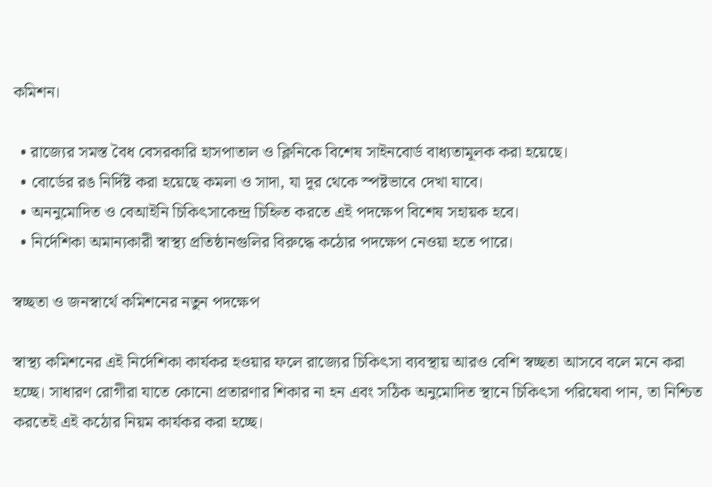কমিশন।

  • রাজ্যের সমস্ত বৈধ বেসরকারি হাসপাতাল ও ক্লিনিকে বিশেষ সাইনবোর্ড বাধ্যতামূলক করা হয়েছে।
  • বোর্ডের রঙ নির্দিষ্ট করা হয়েছে কমলা ও সাদা, যা দূর থেকে স্পষ্টভাবে দেখা যাবে।
  • অননুমোদিত ও বেআইনি চিকিৎসাকেন্দ্র চিহ্নিত করতে এই পদক্ষেপ বিশেষ সহায়ক হবে।
  • নির্দেশিকা অমান্যকারী স্বাস্থ্য প্রতিষ্ঠানগুলির বিরুদ্ধে কঠোর পদক্ষেপ নেওয়া হতে পারে।

স্বচ্ছতা ও জনস্বার্থে কমিশনের নতুন পদক্ষেপ

স্বাস্থ্য কমিশনের এই নির্দেশিকা কার্যকর হওয়ার ফলে রাজ্যের চিকিৎসা ব্যবস্থায় আরও বেশি স্বচ্ছতা আসবে বলে মনে করা হচ্ছে। সাধারণ রোগীরা যাতে কোনো প্রতারণার শিকার না হন এবং সঠিক অনুমোদিত স্থানে চিকিৎসা পরিষেবা পান, তা নিশ্চিত করতেই এই কঠোর নিয়ম কার্যকর করা হচ্ছে।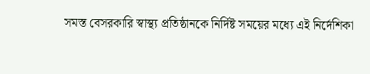সমস্ত বেসরকারি স্বাস্থ্য প্রতিষ্ঠানকে নির্দিষ্ট সময়ের মধ্যে এই নির্দেশিকা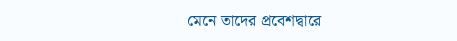মেনে তাদের প্রবেশদ্বারে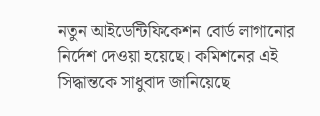নতুন আইডেন্টিফিকেশন বোর্ড লাগানোর নির্দেশ দেওয়া হয়েছে। কমিশনের এই সিদ্ধান্তকে সাধুবাদ জানিয়েছে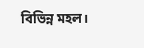বিভিন্ন মহল।